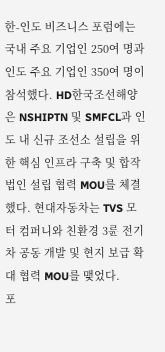한-인도 비즈니스 포럼에는 국내 주요 기업인 250여 명과 인도 주요 기업인 350여 명이 참석했다. HD한국조선해양은 NSHIPTN 및 SMFCL과 인도 내 신규 조선소 설립을 위한 핵심 인프라 구축 및 합작법인 설립 협력 MOU를 체결했다. 현대자동차는 TVS 모터 컴퍼니와 친환경 3륜 전기차 공동 개발 및 현지 보급 확대 협력 MOU를 맺었다.
포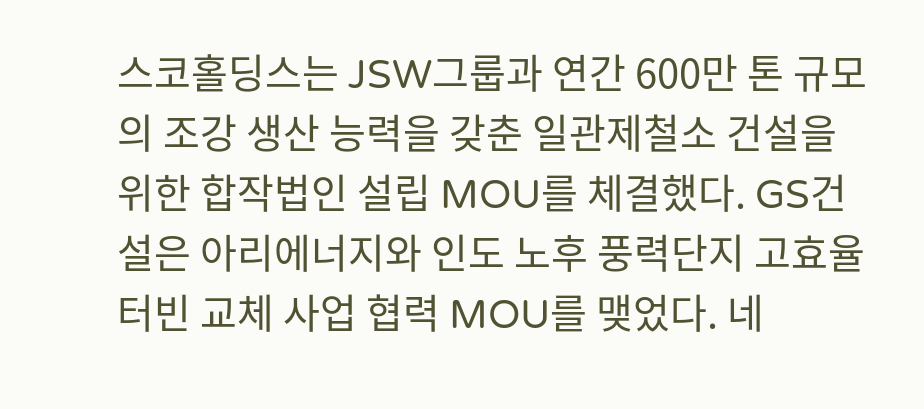스코홀딩스는 JSW그룹과 연간 600만 톤 규모의 조강 생산 능력을 갖춘 일관제철소 건설을 위한 합작법인 설립 MOU를 체결했다. GS건설은 아리에너지와 인도 노후 풍력단지 고효율 터빈 교체 사업 협력 MOU를 맺었다. 네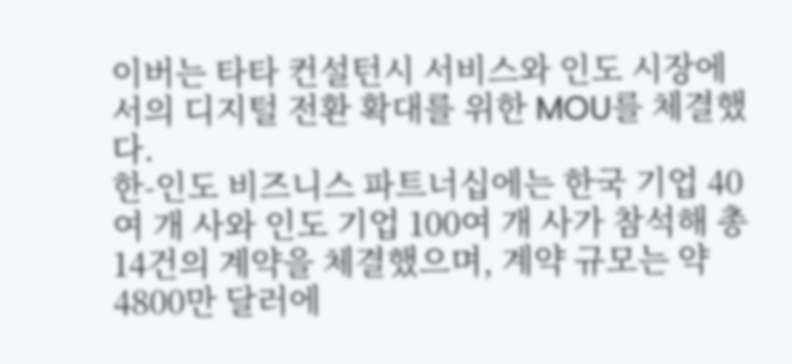이버는 타타 컨설턴시 서비스와 인도 시장에서의 디지털 전환 확대를 위한 MOU를 체결했다.
한-인도 비즈니스 파트너십에는 한국 기업 40여 개 사와 인도 기업 100여 개 사가 참석해 총 14건의 계약을 체결했으며, 계약 규모는 약 4800만 달러에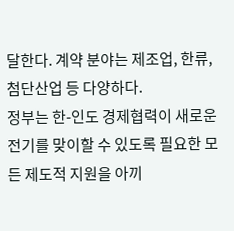달한다. 계약 분야는 제조업, 한류, 첨단산업 등 다양하다.
정부는 한-인도 경제협력이 새로운 전기를 맞이할 수 있도록 필요한 모든 제도적 지원을 아끼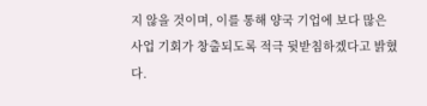지 않을 것이며, 이를 통해 양국 기업에 보다 많은 사업 기회가 창출되도록 적극 뒷받침하겠다고 밝혔다.